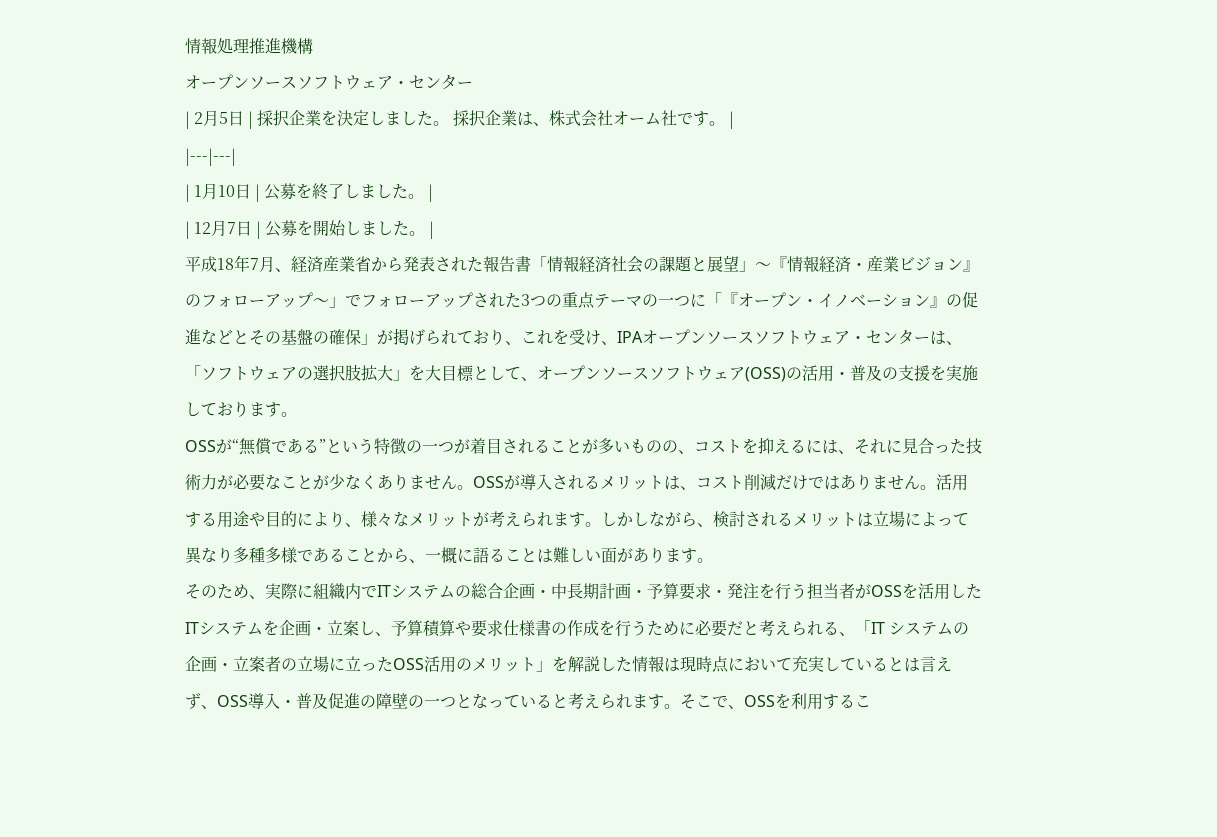情報処理推進機構
オープンソースソフトウェア・センター
| 2月5日 | 採択企業を決定しました。 採択企業は、株式会社オーム社です。 |
|---|---|
| 1月10日 | 公募を終了しました。 |
| 12月7日 | 公募を開始しました。 |
平成18年7月、経済産業省から発表された報告書「情報経済社会の課題と展望」〜『情報経済・産業ビジョン』のフォローアップ〜」でフォローアップされた3つの重点テーマの一つに「『オープン・イノベーション』の促進などとその基盤の確保」が掲げられており、これを受け、IPAオープンソースソフトウェア・センターは、「ソフトウェアの選択肢拡大」を大目標として、オープンソースソフトウェア(OSS)の活用・普及の支援を実施 しております。
OSSが“無償である”という特徴の一つが着目されることが多いものの、コストを抑えるには、それに見合った技術力が必要なことが少なくありません。OSSが導入されるメリットは、コスト削減だけではありません。活用する用途や目的により、様々なメリットが考えられます。しかしながら、検討されるメリットは立場によって異なり多種多様であることから、一概に語ることは難しい面があります。
そのため、実際に組織内でITシステムの総合企画・中長期計画・予算要求・発注を行う担当者がOSSを活用したITシステムを企画・立案し、予算積算や要求仕様書の作成を行うために必要だと考えられる、「IT システムの企画・立案者の立場に立ったOSS活用のメリット」を解説した情報は現時点において充実しているとは言えず、OSS導入・普及促進の障壁の一つとなっていると考えられます。そこで、OSSを利用するこ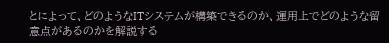とによって、どのようなITシステムが構築できるのか、運用上でどのような留意点があるのかを解説する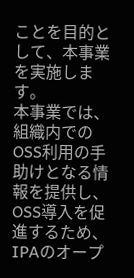ことを目的として、本事業を実施します。
本事業では、組織内でのOSS利用の手助けとなる情報を提供し、OSS導入を促進するため、IPAのオープ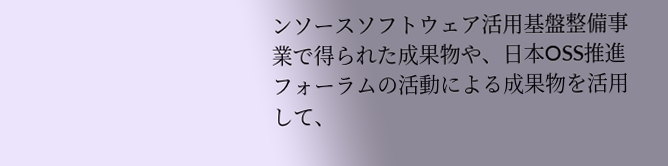ンソースソフトウェア活用基盤整備事業で得られた成果物や、日本OSS推進フォーラムの活動による成果物を活用して、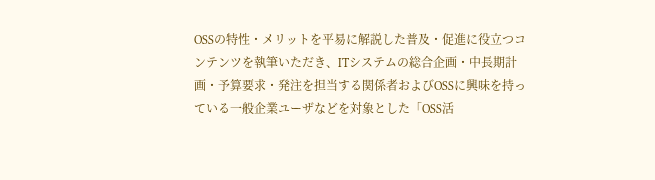OSSの特性・メリットを平易に解説した普及・促進に役立つコンテンツを執筆いただき、ITシステムの総合企画・中長期計画・予算要求・発注を担当する関係者およびOSSに興味を持っている一般企業ユーザなどを対象とした「OSS活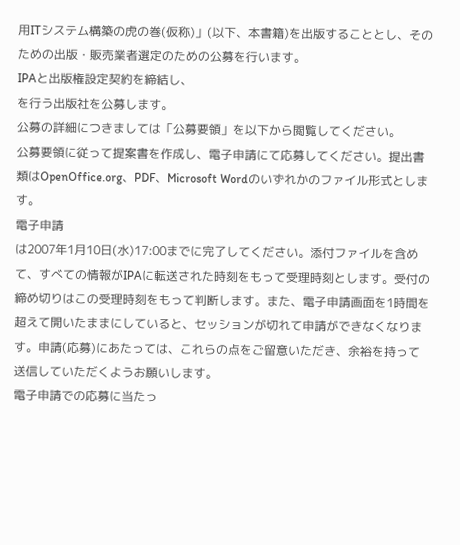用ITシステム構築の虎の巻(仮称)」(以下、本書籍)を出版することとし、そのための出版・販売業者選定のための公募を行います。
IPAと出版権設定契約を締結し、
を行う出版社を公募します。
公募の詳細につきましては「公募要領」を以下から閲覧してください。
公募要領に従って提案書を作成し、電子申請にて応募してください。提出書類はOpenOffice.org、PDF、Microsoft Wordのいずれかのファイル形式とします。
電子申請
は2007年1月10日(水)17:00までに完了してください。添付ファイルを含めて、すべての情報がIPAに転送された時刻をもって受理時刻とします。受付の締め切りはこの受理時刻をもって判断します。また、電子申請画面を1時間を超えて開いたままにしていると、セッションが切れて申請ができなくなります。申請(応募)にあたっては、これらの点をご留意いただき、余裕を持って送信していただくようお願いします。
電子申請での応募に当たっ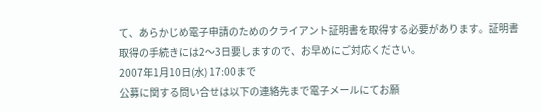て、あらかじめ電子申請のためのクライアント証明書を取得する必要があります。証明書取得の手続きには2〜3日要しますので、お早めにご対応ください。
2007年1月10日(水) 17:00まで
公募に関する問い合せは以下の連絡先まで電子メールにてお願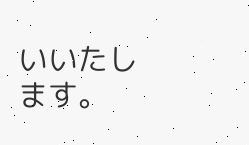いいたします。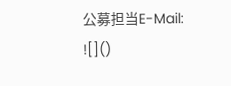公募担当E-Mail: ![]()